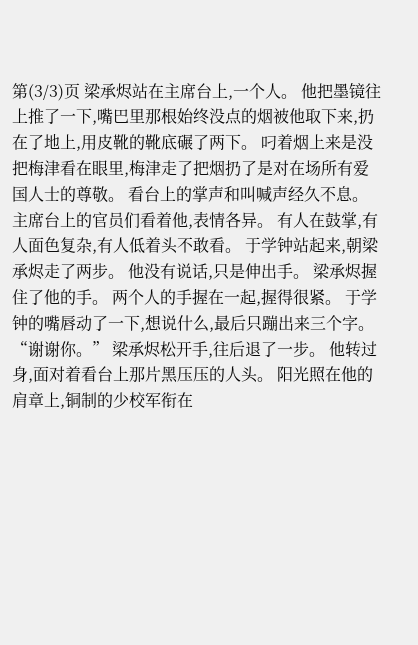第(3/3)页 梁承烬站在主席台上,一个人。 他把墨镜往上推了一下,嘴巴里那根始终没点的烟被他取下来,扔在了地上,用皮靴的靴底碾了两下。 叼着烟上来是没把梅津看在眼里,梅津走了把烟扔了是对在场所有爱国人士的尊敬。 看台上的掌声和叫喊声经久不息。 主席台上的官员们看着他,表情各异。 有人在鼓掌,有人面色复杂,有人低着头不敢看。 于学钟站起来,朝梁承烬走了两步。 他没有说话,只是伸出手。 梁承烬握住了他的手。 两个人的手握在一起,握得很紧。 于学钟的嘴唇动了一下,想说什么,最后只蹦出来三个字。 “谢谢你。” 梁承烬松开手,往后退了一步。 他转过身,面对着看台上那片黑压压的人头。 阳光照在他的肩章上,铜制的少校军衔在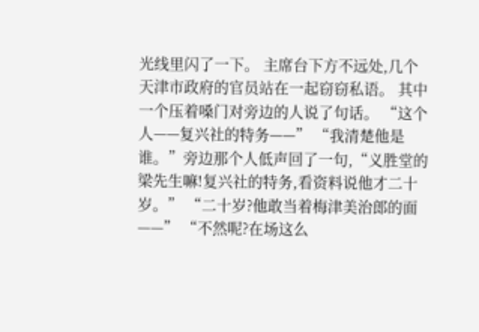光线里闪了一下。 主席台下方不远处,几个天津市政府的官员站在一起窃窃私语。 其中一个压着嗓门对旁边的人说了句话。 “这个人——复兴社的特务——” “我清楚他是谁。”旁边那个人低声回了一句,“义胜堂的梁先生嘛!复兴社的特务,看资料说他才二十岁。” “二十岁?他敢当着梅津美治郎的面——” “不然呢?在场这么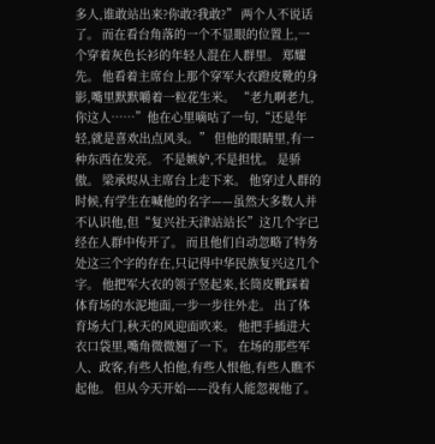多人,谁敢站出来?你敢?我敢?” 两个人不说话了。 而在看台角落的一个不显眼的位置上,一个穿着灰色长衫的年轻人混在人群里。 郑耀先。 他看着主席台上那个穿军大衣蹬皮靴的身影,嘴里默默嚼着一粒花生米。 “老九啊老九,你这人……”他在心里嘀咕了一句,“还是年轻,就是喜欢出点风头。” 但他的眼睛里,有一种东西在发亮。 不是嫉妒,不是担忧。 是骄傲。 梁承烬从主席台上走下来。 他穿过人群的时候,有学生在喊他的名字——虽然大多数人并不认识他,但“复兴社天津站站长”这几个字已经在人群中传开了。 而且他们自动忽略了特务处这三个字的存在,只记得中华民族复兴这几个字。 他把军大衣的领子竖起来,长筒皮靴踩着体育场的水泥地面,一步一步往外走。 出了体育场大门,秋天的风迎面吹来。 他把手插进大衣口袋里,嘴角微微翘了一下。 在场的那些军人、政客,有些人怕他,有些人恨他,有些人瞧不起他。 但从今天开始——没有人能忽视他了。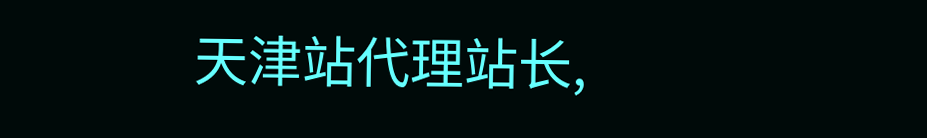天津站代理站长,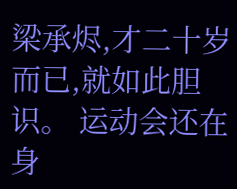梁承烬,才二十岁而已,就如此胆识。 运动会还在身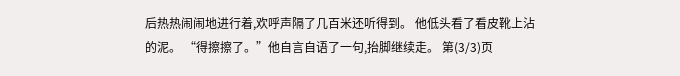后热热闹闹地进行着,欢呼声隔了几百米还听得到。 他低头看了看皮靴上沾的泥。 “得擦擦了。”他自言自语了一句,抬脚继续走。 第(3/3)页